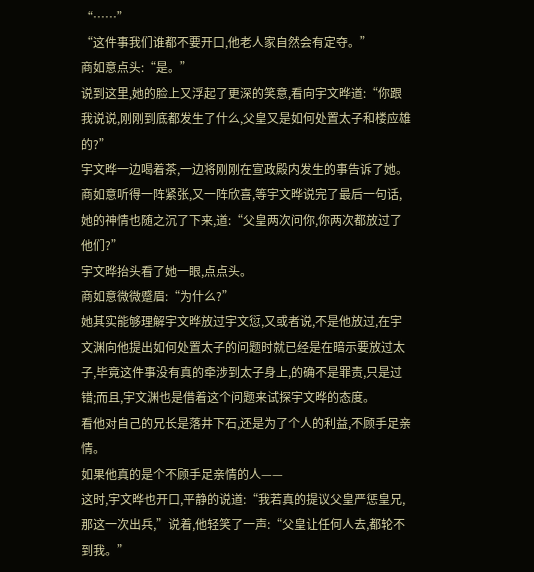“……”
“这件事我们谁都不要开口,他老人家自然会有定夺。”
商如意点头:“是。”
说到这里,她的脸上又浮起了更深的笑意,看向宇文晔道:“你跟我说说,刚刚到底都发生了什么,父皇又是如何处置太子和楼应雄的?”
宇文晔一边喝着茶,一边将刚刚在宣政殿内发生的事告诉了她。
商如意听得一阵紧张,又一阵欣喜,等宇文晔说完了最后一句话,她的神情也随之沉了下来,道:“父皇两次问你,你两次都放过了他们?”
宇文晔抬头看了她一眼,点点头。
商如意微微蹙眉:“为什么?”
她其实能够理解宇文晔放过宇文愆,又或者说,不是他放过,在宇文渊向他提出如何处置太子的问题时就已经是在暗示要放过太子,毕竟这件事没有真的牵涉到太子身上,的确不是罪责,只是过错;而且,宇文渊也是借着这个问题来试探宇文晔的态度。
看他对自己的兄长是落井下石,还是为了个人的利益,不顾手足亲情。
如果他真的是个不顾手足亲情的人——
这时,宇文晔也开口,平静的说道:“我若真的提议父皇严惩皇兄,那这一次出兵,”说着,他轻笑了一声:“父皇让任何人去,都轮不到我。”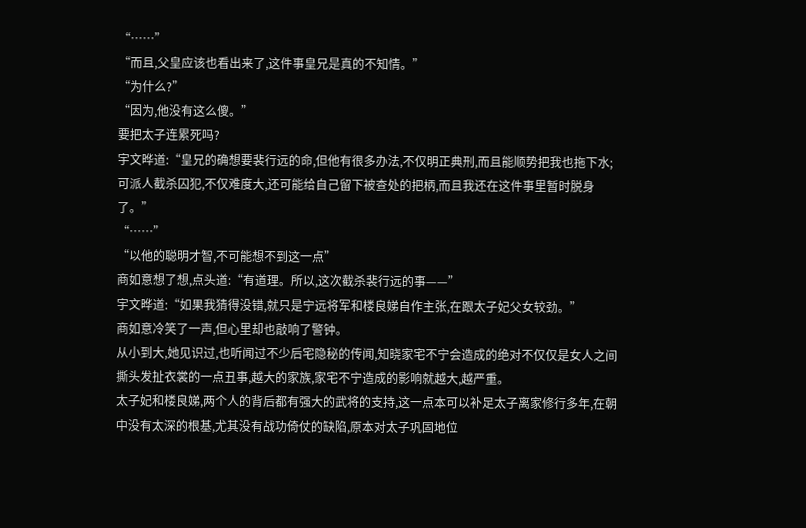“……”
“而且,父皇应该也看出来了,这件事皇兄是真的不知情。”
“为什么?”
“因为,他没有这么傻。”
要把太子连累死吗?
宇文晔道:“皇兄的确想要裴行远的命,但他有很多办法,不仅明正典刑,而且能顺势把我也拖下水;可派人截杀囚犯,不仅难度大,还可能给自己留下被查处的把柄,而且我还在这件事里暂时脱身了。”
“……”
“以他的聪明才智,不可能想不到这一点”
商如意想了想,点头道:“有道理。所以,这次截杀裴行远的事——”
宇文晔道:“如果我猜得没错,就只是宁远将军和楼良娣自作主张,在跟太子妃父女较劲。”
商如意冷笑了一声,但心里却也敲响了警钟。
从小到大,她见识过,也听闻过不少后宅隐秘的传闻,知晓家宅不宁会造成的绝对不仅仅是女人之间撕头发扯衣裳的一点丑事,越大的家族,家宅不宁造成的影响就越大,越严重。
太子妃和楼良娣,两个人的背后都有强大的武将的支持,这一点本可以补足太子离家修行多年,在朝中没有太深的根基,尤其没有战功倚仗的缺陷,原本对太子巩固地位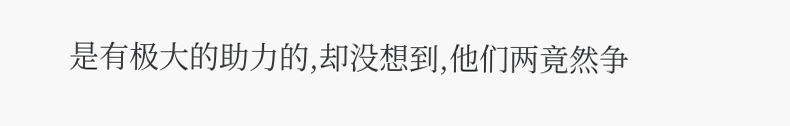是有极大的助力的,却没想到,他们两竟然争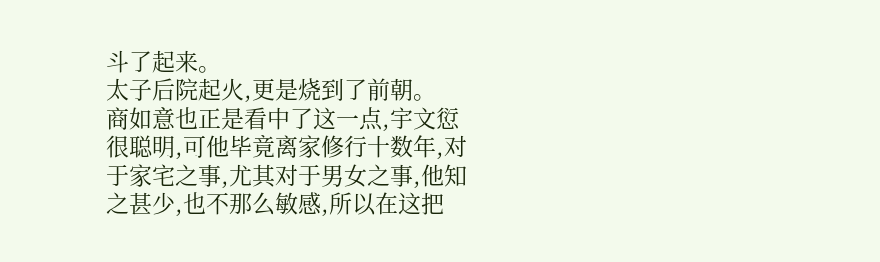斗了起来。
太子后院起火,更是烧到了前朝。
商如意也正是看中了这一点,宇文愆很聪明,可他毕竟离家修行十数年,对于家宅之事,尤其对于男女之事,他知之甚少,也不那么敏感,所以在这把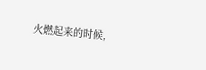火燃起来的时候,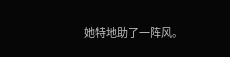她特地助了一阵风。